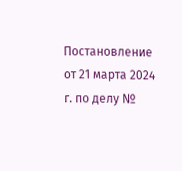Постановление от 21 марта 2024 г. по делу №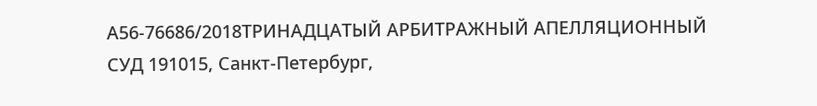А56-76686/2018ТРИНАДЦАТЫЙ АРБИТРАЖНЫЙ АПЕЛЛЯЦИОННЫЙ СУД 191015, Санкт-Петербург,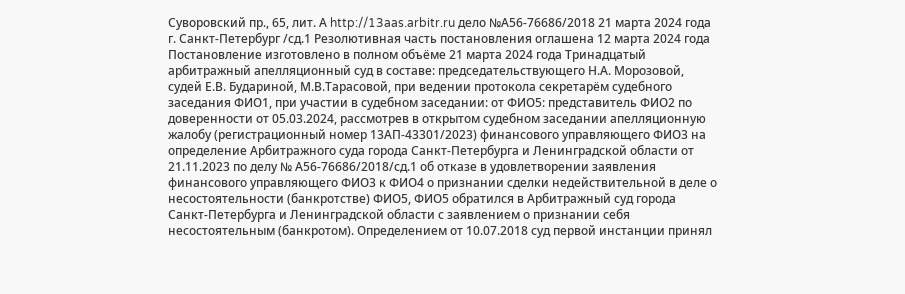Суворовский пр., 65, лит. А http://13aas.arbitr.ru дело №А56-76686/2018 21 марта 2024 года г. Санкт-Петербург /сд.1 Резолютивная часть постановления оглашена 12 марта 2024 года Постановление изготовлено в полном объёме 21 марта 2024 года Тринадцатый арбитражный апелляционный суд в составе: председательствующего Н.А. Морозовой, судей Е.В. Будариной, М.В.Тарасовой, при ведении протокола секретарём судебного заседания ФИО1, при участии в судебном заседании: от ФИО5: представитель ФИО2 по доверенности от 05.03.2024, рассмотрев в открытом судебном заседании апелляционную жалобу (регистрационный номер 13АП-43301/2023) финансового управляющего ФИО3 на определение Арбитражного суда города Санкт-Петербурга и Ленинградской области от 21.11.2023 по делу № А56-76686/2018/сд.1 об отказе в удовлетворении заявления финансового управляющего ФИО3 к ФИО4 о признании сделки недействительной в деле о несостоятельности (банкротстве) ФИО5, ФИО5 обратился в Арбитражный суд города Санкт-Петербурга и Ленинградской области с заявлением о признании себя несостоятельным (банкротом). Определением от 10.07.2018 суд первой инстанции принял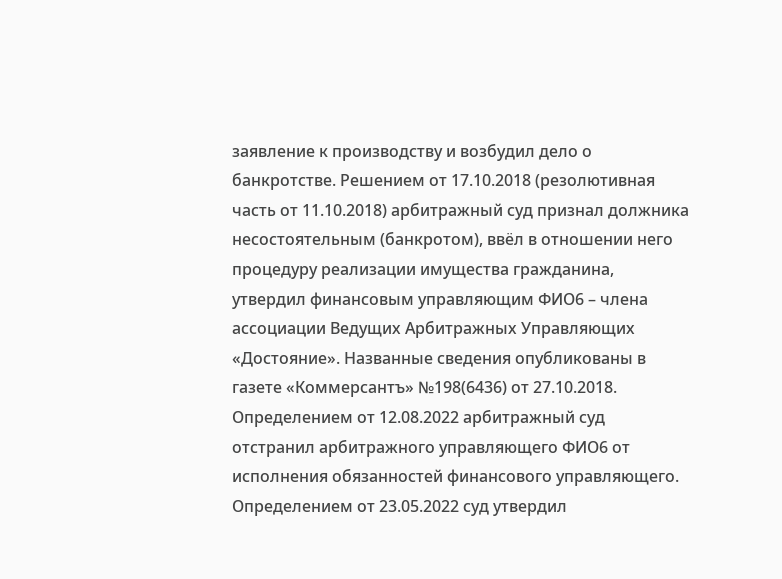заявление к производству и возбудил дело о банкротстве. Решением от 17.10.2018 (резолютивная часть от 11.10.2018) арбитражный суд признал должника несостоятельным (банкротом), ввёл в отношении него процедуру реализации имущества гражданина, утвердил финансовым управляющим ФИО6 – члена ассоциации Ведущих Арбитражных Управляющих «Достояние». Названные сведения опубликованы в газете «Коммерсантъ» №198(6436) от 27.10.2018. Определением от 12.08.2022 арбитражный суд отстранил арбитражного управляющего ФИО6 от исполнения обязанностей финансового управляющего. Определением от 23.05.2022 суд утвердил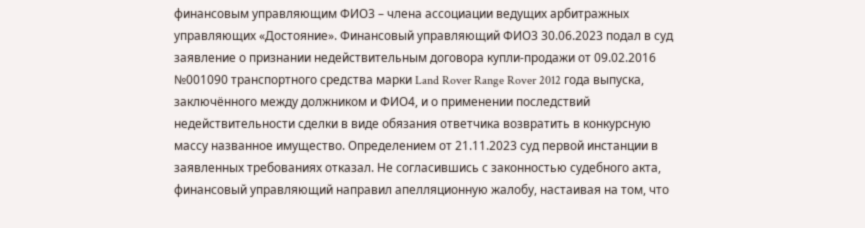финансовым управляющим ФИО3 – члена ассоциации ведущих арбитражных управляющих «Достояние». Финансовый управляющий ФИО3 30.06.2023 подал в суд заявление о признании недействительным договора купли-продажи от 09.02.2016 №001090 транспортного средства марки Land Rover Range Rover 2012 года выпуска, заключённого между должником и ФИО4, и о применении последствий недействительности сделки в виде обязания ответчика возвратить в конкурсную массу названное имущество. Определением от 21.11.2023 суд первой инстанции в заявленных требованиях отказал. Не согласившись с законностью судебного акта, финансовый управляющий направил апелляционную жалобу, настаивая на том, что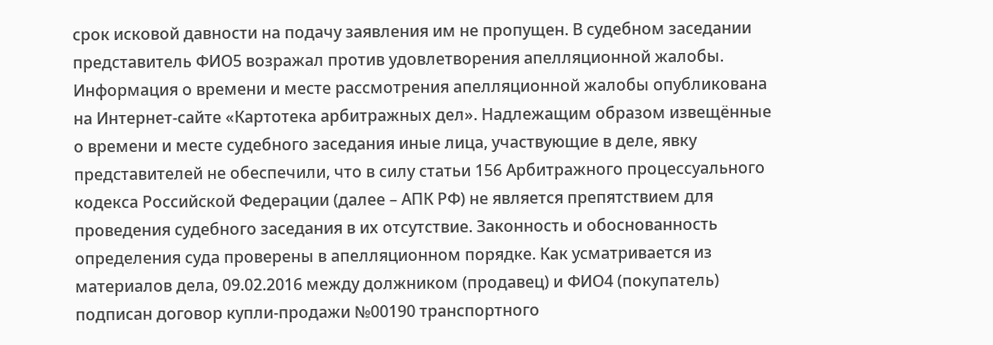срок исковой давности на подачу заявления им не пропущен. В судебном заседании представитель ФИО5 возражал против удовлетворения апелляционной жалобы. Информация о времени и месте рассмотрения апелляционной жалобы опубликована на Интернет-сайте «Картотека арбитражных дел». Надлежащим образом извещённые о времени и месте судебного заседания иные лица, участвующие в деле, явку представителей не обеспечили, что в силу статьи 156 Арбитражного процессуального кодекса Российской Федерации (далее – АПК РФ) не является препятствием для проведения судебного заседания в их отсутствие. Законность и обоснованность определения суда проверены в апелляционном порядке. Как усматривается из материалов дела, 09.02.2016 между должником (продавец) и ФИО4 (покупатель) подписан договор купли-продажи №00190 транспортного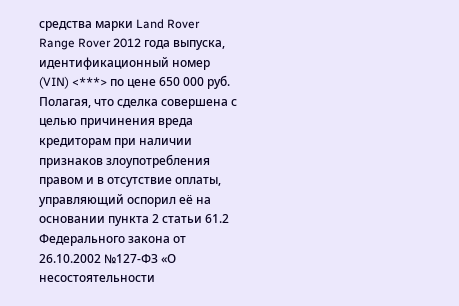средства марки Land Rover Range Rover 2012 года выпуска, идентификационный номер (VIN) <***> по цене 650 000 руб. Полагая, что сделка совершена с целью причинения вреда кредиторам при наличии признаков злоупотребления правом и в отсутствие оплаты, управляющий оспорил её на основании пункта 2 статьи 61.2 Федерального закона от 26.10.2002 №127-ФЗ «О несостоятельности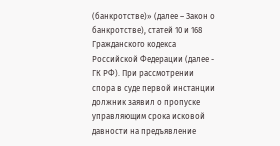(банкротстве)» (далее – Закон о банкротстве), статей 10 и 168 Гражданского кодекса Российской Федерации (далее - ГК РФ). При рассмотрении спора в суде первой инстанции должник заявил о пропуске управляющим срока исковой давности на предъявление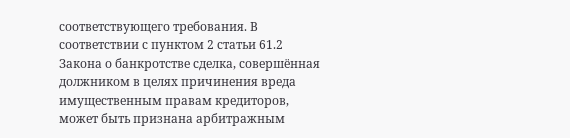соответствующего требования. В соответствии с пунктом 2 статьи 61.2 Закона о банкротстве сделка, совершённая должником в целях причинения вреда имущественным правам кредиторов, может быть признана арбитражным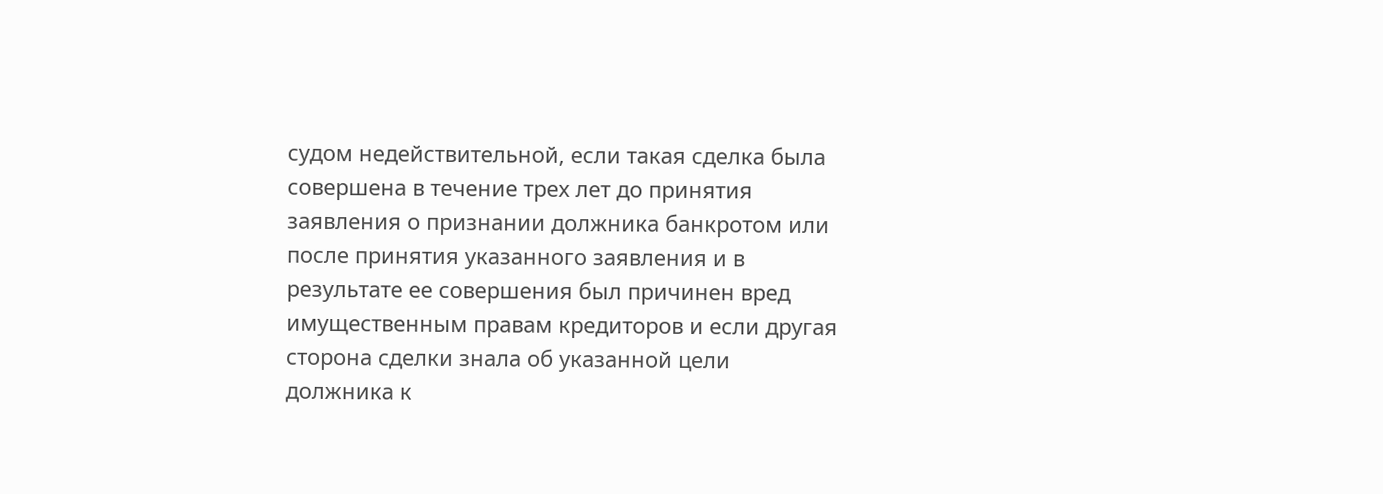судом недействительной, если такая сделка была совершена в течение трех лет до принятия заявления о признании должника банкротом или после принятия указанного заявления и в результате ее совершения был причинен вред имущественным правам кредиторов и если другая сторона сделки знала об указанной цели должника к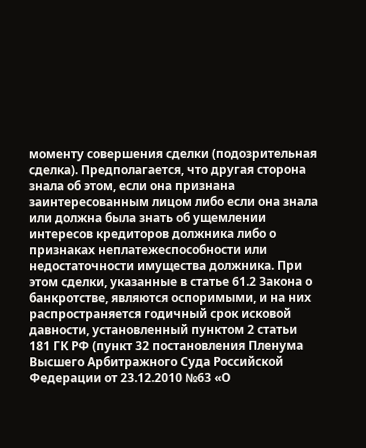моменту совершения сделки (подозрительная сделка). Предполагается, что другая сторона знала об этом, если она признана заинтересованным лицом либо если она знала или должна была знать об ущемлении интересов кредиторов должника либо о признаках неплатежеспособности или недостаточности имущества должника. При этом сделки, указанные в статье 61.2 Закона о банкротстве, являются оспоримыми, и на них распространяется годичный срок исковой давности, установленный пунктом 2 статьи 181 ГК РФ (пункт 32 постановления Пленума Высшего Арбитражного Суда Российской Федерации от 23.12.2010 №63 «О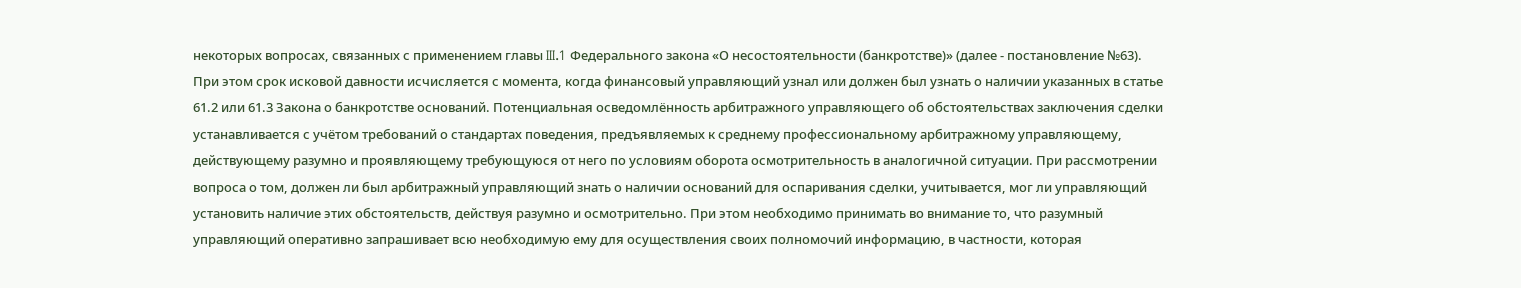некоторых вопросах, связанных с применением главы III.1 Федерального закона «О несостоятельности (банкротстве)» (далее - постановление №63). При этом срок исковой давности исчисляется с момента, когда финансовый управляющий узнал или должен был узнать о наличии указанных в статье 61.2 или 61.3 Закона о банкротстве оснований. Потенциальная осведомлённость арбитражного управляющего об обстоятельствах заключения сделки устанавливается с учётом требований о стандартах поведения, предъявляемых к среднему профессиональному арбитражному управляющему, действующему разумно и проявляющему требующуюся от него по условиям оборота осмотрительность в аналогичной ситуации. При рассмотрении вопроса о том, должен ли был арбитражный управляющий знать о наличии оснований для оспаривания сделки, учитывается, мог ли управляющий установить наличие этих обстоятельств, действуя разумно и осмотрительно. При этом необходимо принимать во внимание то, что разумный управляющий оперативно запрашивает всю необходимую ему для осуществления своих полномочий информацию, в частности, которая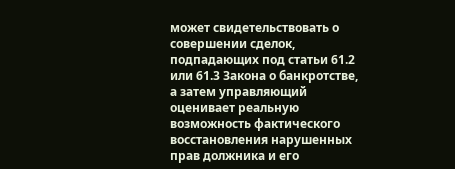может свидетельствовать о совершении сделок, подпадающих под статьи 61.2 или 61.3 Закона о банкротстве, а затем управляющий оценивает реальную возможность фактического восстановления нарушенных прав должника и его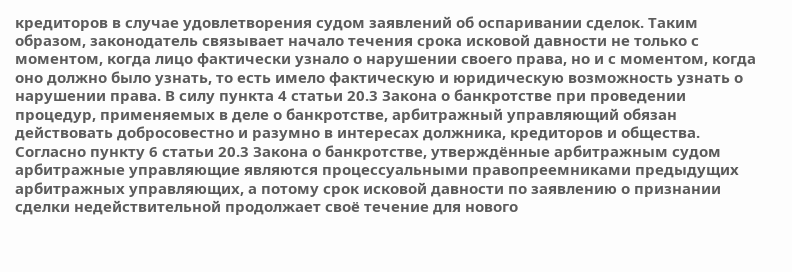кредиторов в случае удовлетворения судом заявлений об оспаривании сделок. Таким образом, законодатель связывает начало течения срока исковой давности не только с моментом, когда лицо фактически узнало о нарушении своего права, но и с моментом, когда оно должно было узнать, то есть имело фактическую и юридическую возможность узнать о нарушении права. В силу пункта 4 статьи 20.3 Закона о банкротстве при проведении процедур, применяемых в деле о банкротстве, арбитражный управляющий обязан действовать добросовестно и разумно в интересах должника, кредиторов и общества. Согласно пункту 6 статьи 20.3 Закона о банкротстве, утверждённые арбитражным судом арбитражные управляющие являются процессуальными правопреемниками предыдущих арбитражных управляющих, а потому срок исковой давности по заявлению о признании сделки недействительной продолжает своё течение для нового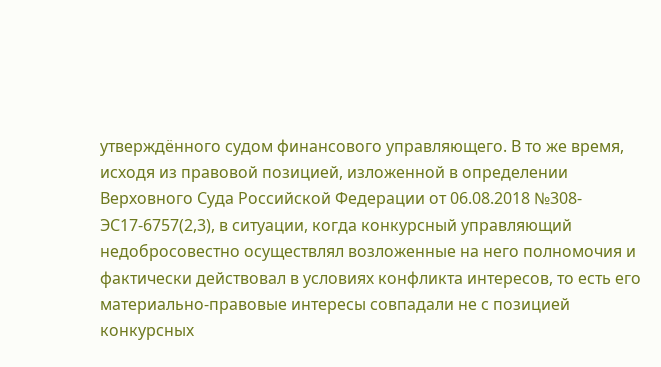утверждённого судом финансового управляющего. В то же время, исходя из правовой позицией, изложенной в определении Верховного Суда Российской Федерации от 06.08.2018 №308-ЭС17-6757(2,3), в ситуации, когда конкурсный управляющий недобросовестно осуществлял возложенные на него полномочия и фактически действовал в условиях конфликта интересов, то есть его материально-правовые интересы совпадали не с позицией конкурсных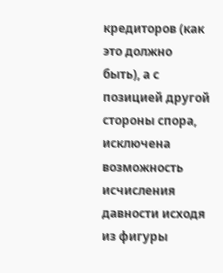кредиторов (как это должно быть), а с позицией другой стороны спора, исключена возможность исчисления давности исходя из фигуры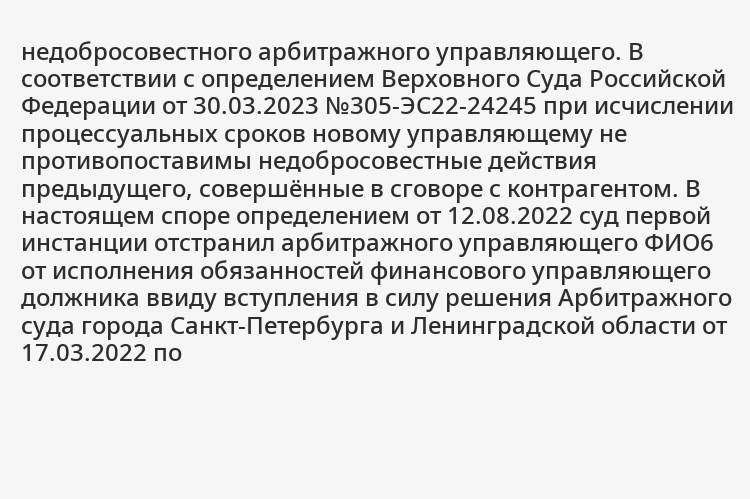недобросовестного арбитражного управляющего. В соответствии с определением Верховного Суда Российской Федерации от 30.03.2023 №305-ЭС22-24245 при исчислении процессуальных сроков новому управляющему не противопоставимы недобросовестные действия предыдущего, совершённые в сговоре с контрагентом. В настоящем споре определением от 12.08.2022 суд первой инстанции отстранил арбитражного управляющего ФИО6 от исполнения обязанностей финансового управляющего должника ввиду вступления в силу решения Арбитражного суда города Санкт-Петербурга и Ленинградской области от 17.03.2022 по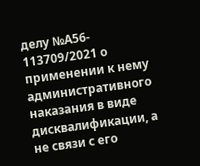делу №А56- 113709/2021 о применении к нему административного наказания в виде дисквалификации, а не связи с его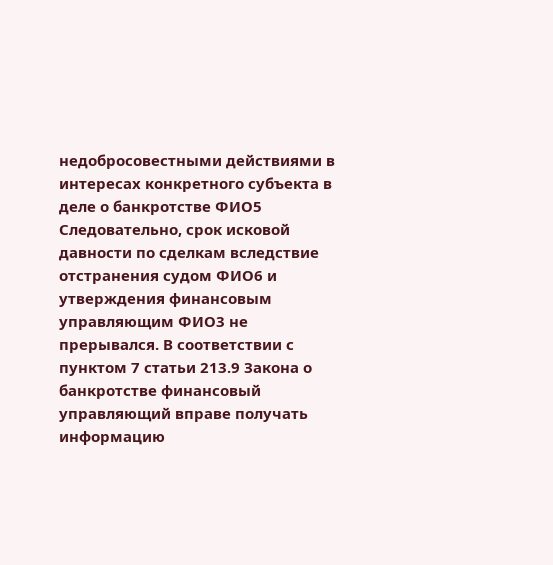недобросовестными действиями в интересах конкретного субъекта в деле о банкротстве ФИО5 Следовательно, срок исковой давности по сделкам вследствие отстранения судом ФИО6 и утверждения финансовым управляющим ФИО3 не прерывался. В соответствии с пунктом 7 статьи 213.9 Закона о банкротстве финансовый управляющий вправе получать информацию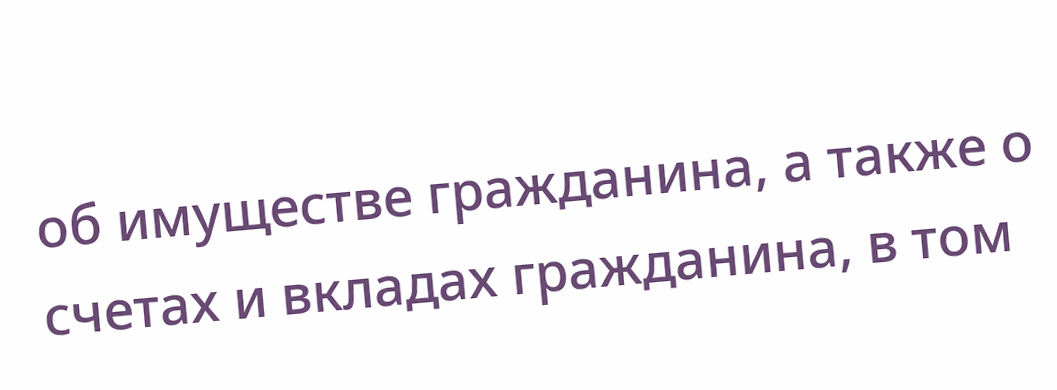об имуществе гражданина, а также о счетах и вкладах гражданина, в том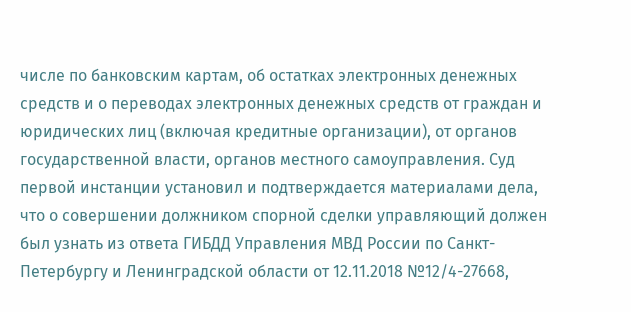числе по банковским картам, об остатках электронных денежных средств и о переводах электронных денежных средств от граждан и юридических лиц (включая кредитные организации), от органов государственной власти, органов местного самоуправления. Суд первой инстанции установил и подтверждается материалами дела, что о совершении должником спорной сделки управляющий должен был узнать из ответа ГИБДД Управления МВД России по Санкт-Петербургу и Ленинградской области от 12.11.2018 №12/4-27668,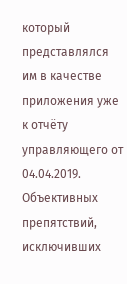который представлялся им в качестве приложения уже к отчёту управляющего от 04.04.2019. Объективных препятствий, исключивших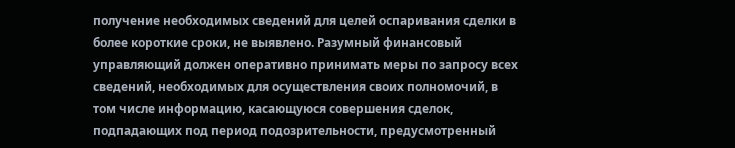получение необходимых сведений для целей оспаривания сделки в более короткие сроки, не выявлено. Разумный финансовый управляющий должен оперативно принимать меры по запросу всех сведений, необходимых для осуществления своих полномочий, в том числе информацию, касающуюся совершения сделок, подпадающих под период подозрительности, предусмотренный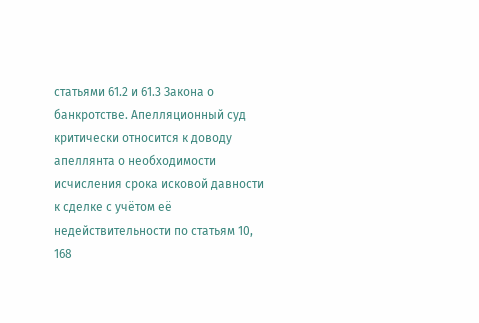статьями 61.2 и 61.3 Закона о банкротстве. Апелляционный суд критически относится к доводу апеллянта о необходимости исчисления срока исковой давности к сделке с учётом её недействительности по статьям 10, 168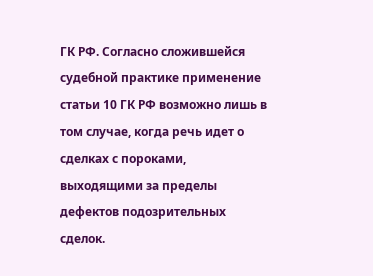ГК РФ. Согласно сложившейся судебной практике применение статьи 10 ГК РФ возможно лишь в том случае, когда речь идет о сделках с пороками, выходящими за пределы дефектов подозрительных сделок.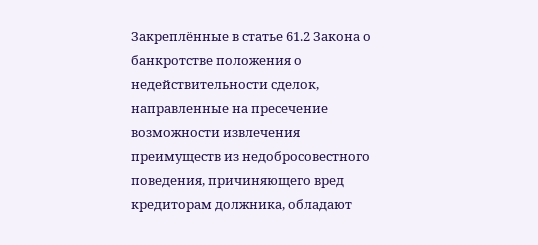Закреплённые в статье 61.2 Закона о банкротстве положения о недействительности сделок, направленные на пресечение возможности извлечения преимуществ из недобросовестного поведения, причиняющего вред кредиторам должника, обладают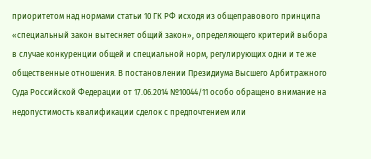приоритетом над нормами статьи 10 ГК РФ исходя из общеправового принципа «специальный закон вытесняет общий закон», определяющего критерий выбора в случае конкуренции общей и специальной норм, регулирующих одни и те же общественные отношения. В постановлении Президиума Высшего Арбитражного Суда Российской Федерации от 17.06.2014 №10044/11 особо обращено внимание на недопустимость квалификации сделок с предпочтением или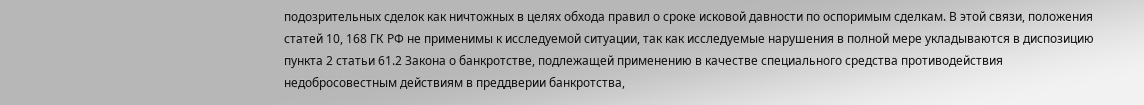подозрительных сделок как ничтожных в целях обхода правил о сроке исковой давности по оспоримым сделкам. В этой связи, положения статей 10, 168 ГК РФ не применимы к исследуемой ситуации, так как исследуемые нарушения в полной мере укладываются в диспозицию пункта 2 статьи 61.2 Закона о банкротстве, подлежащей применению в качестве специального средства противодействия недобросовестным действиям в преддверии банкротства,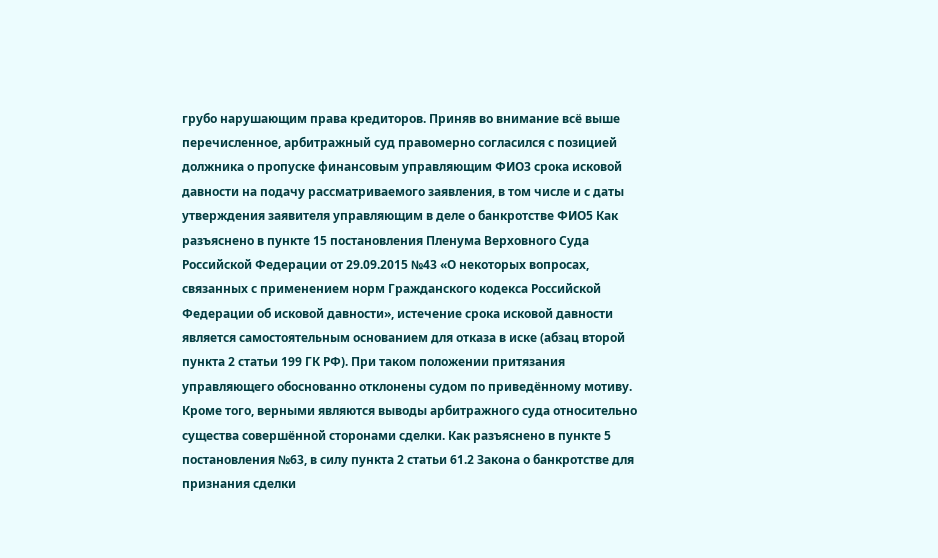грубо нарушающим права кредиторов. Приняв во внимание всё выше перечисленное, арбитражный суд правомерно согласился с позицией должника о пропуске финансовым управляющим ФИО3 срока исковой давности на подачу рассматриваемого заявления, в том числе и с даты утверждения заявителя управляющим в деле о банкротстве ФИО5 Как разъяснено в пункте 15 постановления Пленума Верховного Суда Российской Федерации от 29.09.2015 №43 «О некоторых вопросах, связанных с применением норм Гражданского кодекса Российской Федерации об исковой давности», истечение срока исковой давности является самостоятельным основанием для отказа в иске (абзац второй пункта 2 статьи 199 ГК РФ). При таком положении притязания управляющего обоснованно отклонены судом по приведённому мотиву. Кроме того, верными являются выводы арбитражного суда относительно существа совершённой сторонами сделки. Как разъяснено в пункте 5 постановления №63, в силу пункта 2 статьи 61.2 Закона о банкротстве для признания сделки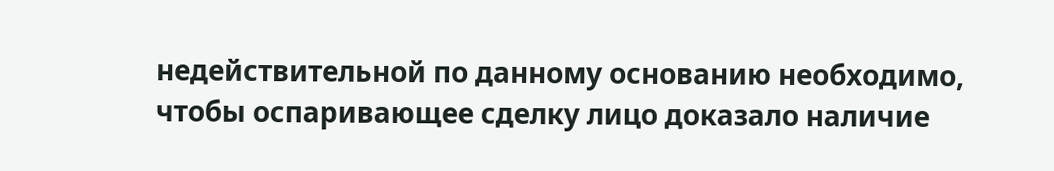недействительной по данному основанию необходимо, чтобы оспаривающее сделку лицо доказало наличие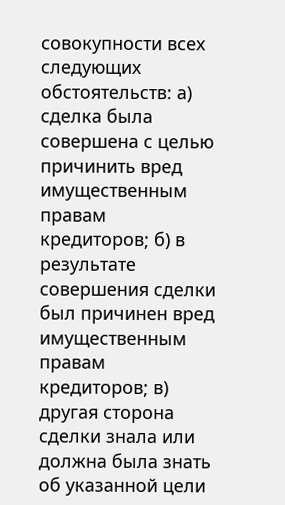совокупности всех следующих обстоятельств: а) сделка была совершена с целью причинить вред имущественным правам кредиторов; б) в результате совершения сделки был причинен вред имущественным правам кредиторов; в) другая сторона сделки знала или должна была знать об указанной цели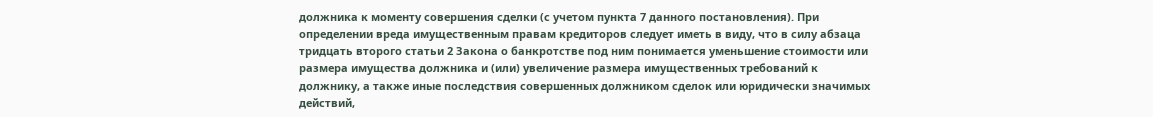должника к моменту совершения сделки (с учетом пункта 7 данного постановления). При определении вреда имущественным правам кредиторов следует иметь в виду, что в силу абзаца тридцать второго статьи 2 Закона о банкротстве под ним понимается уменьшение стоимости или размера имущества должника и (или) увеличение размера имущественных требований к должнику, а также иные последствия совершенных должником сделок или юридически значимых действий,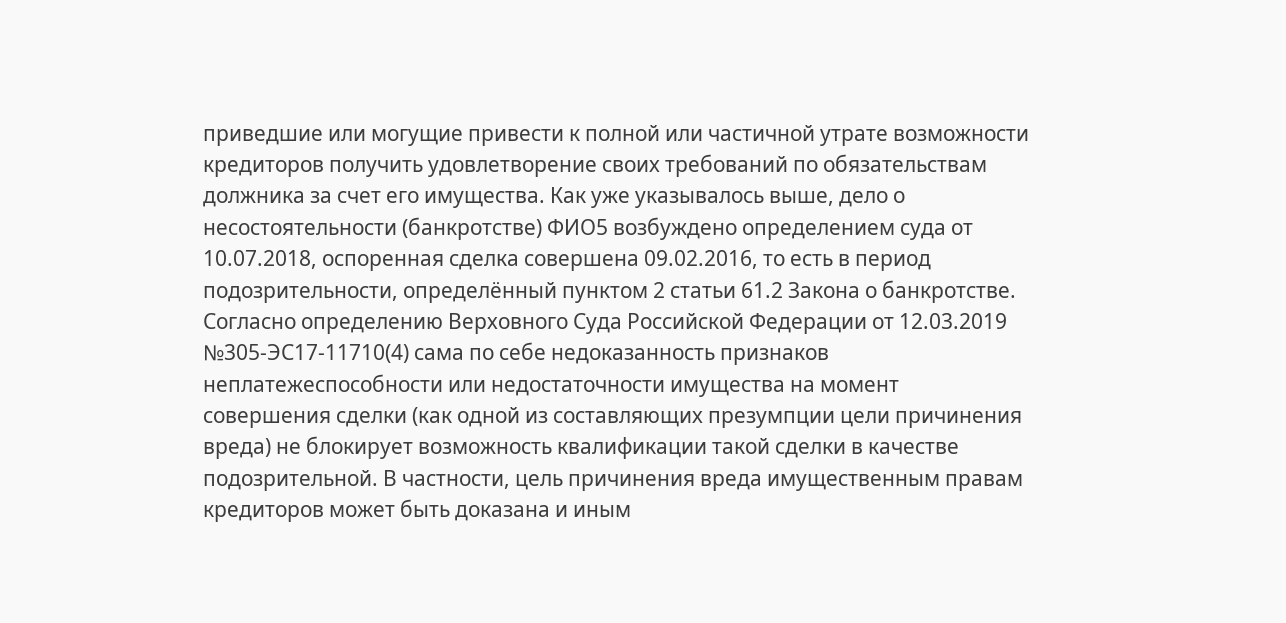приведшие или могущие привести к полной или частичной утрате возможности кредиторов получить удовлетворение своих требований по обязательствам должника за счет его имущества. Как уже указывалось выше, дело о несостоятельности (банкротстве) ФИО5 возбуждено определением суда от 10.07.2018, оспоренная сделка совершена 09.02.2016, то есть в период подозрительности, определённый пунктом 2 статьи 61.2 Закона о банкротстве. Согласно определению Верховного Суда Российской Федерации от 12.03.2019 №305-ЭС17-11710(4) сама по себе недоказанность признаков неплатежеспособности или недостаточности имущества на момент совершения сделки (как одной из составляющих презумпции цели причинения вреда) не блокирует возможность квалификации такой сделки в качестве подозрительной. В частности, цель причинения вреда имущественным правам кредиторов может быть доказана и иным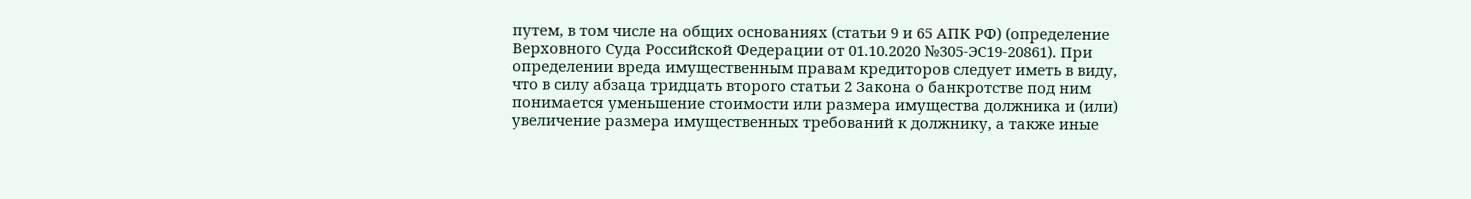путем, в том числе на общих основаниях (статьи 9 и 65 АПК РФ) (определение Верховного Суда Российской Федерации от 01.10.2020 №305-ЭС19-20861). При определении вреда имущественным правам кредиторов следует иметь в виду, что в силу абзаца тридцать второго статьи 2 Закона о банкротстве под ним понимается уменьшение стоимости или размера имущества должника и (или) увеличение размера имущественных требований к должнику, а также иные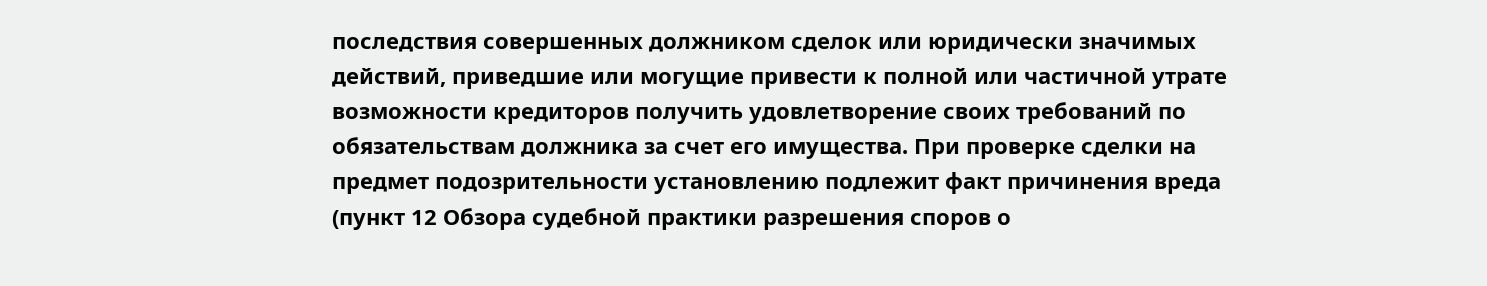последствия совершенных должником сделок или юридически значимых действий, приведшие или могущие привести к полной или частичной утрате возможности кредиторов получить удовлетворение своих требований по обязательствам должника за счет его имущества. При проверке сделки на предмет подозрительности установлению подлежит факт причинения вреда (пункт 12 Обзора судебной практики разрешения споров о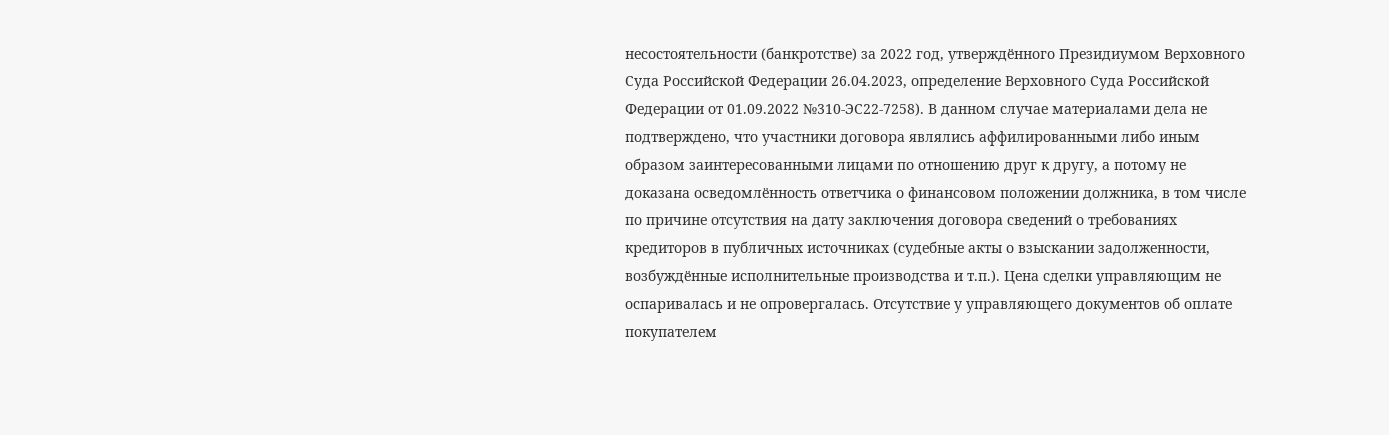несостоятельности (банкротстве) за 2022 год, утверждённого Президиумом Верховного Суда Российской Федерации 26.04.2023, определение Верховного Суда Российской Федерации от 01.09.2022 №310-ЭС22-7258). В данном случае материалами дела не подтверждено, что участники договора являлись аффилированными либо иным образом заинтересованными лицами по отношению друг к другу, а потому не доказана осведомлённость ответчика о финансовом положении должника, в том числе по причине отсутствия на дату заключения договора сведений о требованиях кредиторов в публичных источниках (судебные акты о взыскании задолженности, возбуждённые исполнительные производства и т.п.). Цена сделки управляющим не оспаривалась и не опровергалась. Отсутствие у управляющего документов об оплате покупателем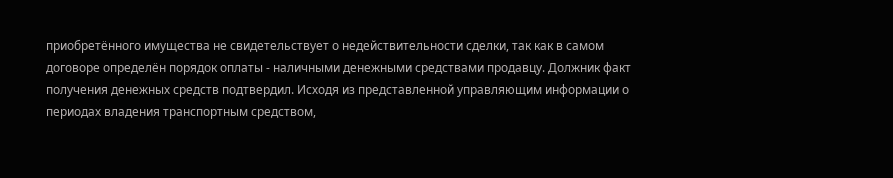приобретённого имущества не свидетельствует о недействительности сделки, так как в самом договоре определён порядок оплаты - наличными денежными средствами продавцу. Должник факт получения денежных средств подтвердил. Исходя из представленной управляющим информации о периодах владения транспортным средством,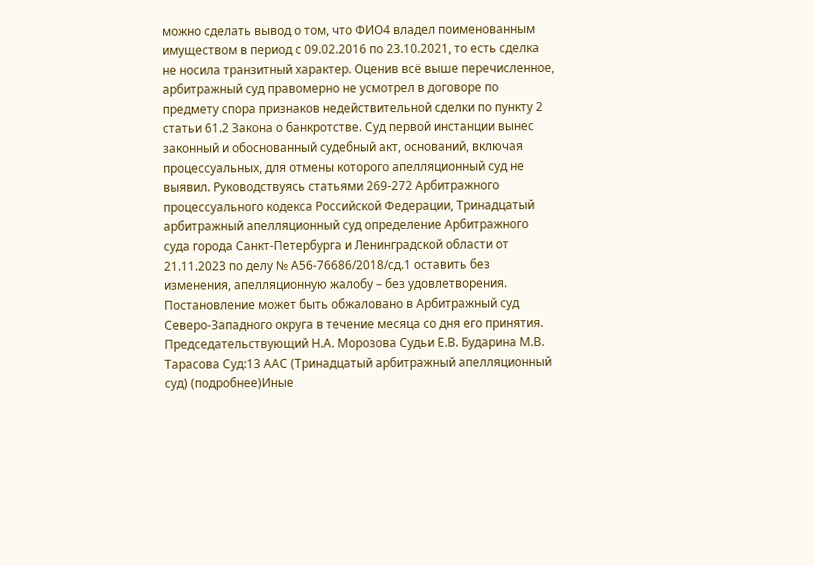можно сделать вывод о том, что ФИО4 владел поименованным имуществом в период с 09.02.2016 по 23.10.2021, то есть сделка не носила транзитный характер. Оценив всё выше перечисленное, арбитражный суд правомерно не усмотрел в договоре по предмету спора признаков недействительной сделки по пункту 2 статьи 61.2 Закона о банкротстве. Суд первой инстанции вынес законный и обоснованный судебный акт, оснований, включая процессуальных, для отмены которого апелляционный суд не выявил. Руководствуясь статьями 269-272 Арбитражного процессуального кодекса Российской Федерации, Тринадцатый арбитражный апелляционный суд определение Арбитражного суда города Санкт-Петербурга и Ленинградской области от 21.11.2023 по делу № А56-76686/2018/сд.1 оставить без изменения, апелляционную жалобу – без удовлетворения. Постановление может быть обжаловано в Арбитражный суд Северо-Западного округа в течение месяца со дня его принятия. Председательствующий Н.А. Морозова Судьи Е.В. Бударина М.В. Тарасова Суд:13 ААС (Тринадцатый арбитражный апелляционный суд) (подробнее)Иные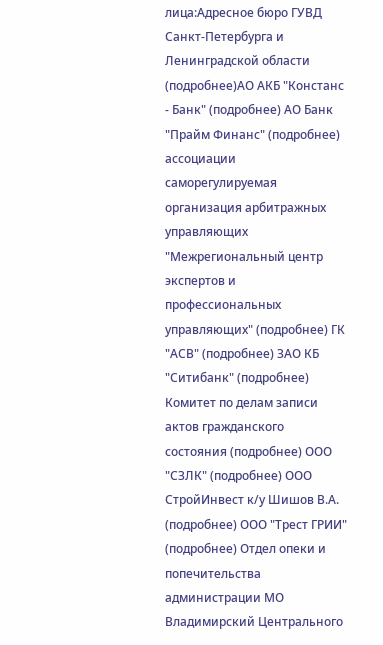лица:Адресное бюро ГУВД Санкт-Петербурга и Ленинградской области (подробнее)АО АКБ "Констанс - Банк" (подробнее) АО Банк "Прайм Финанс" (подробнее) ассоциации саморегулируемая организация арбитражных управляющих "Межрегиональный центр экспертов и профессиональных управляющих" (подробнее) ГК "АСВ" (подробнее) ЗАО КБ "Ситибанк" (подробнее) Комитет по делам записи актов гражданского состояния (подробнее) ООО "СЗЛК" (подробнее) ООО СтройИнвест к/у Шишов В.А. (подробнее) ООО "Трест ГРИИ" (подробнее) Отдел опеки и попечительства администрации МО Владимирский Центрального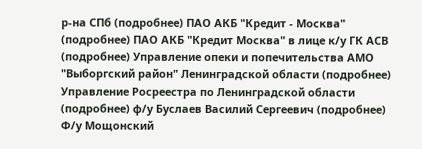р-на СПб (подробнее) ПАО АКБ "Кредит - Москва" (подробнее) ПАО АКБ "Кредит Москва" в лице к/у ГК АСВ (подробнее) Управление опеки и попечительства АМО "Выборгский район" Ленинградской области (подробнее) Управление Росреестра по Ленинградской области (подробнее) ф/у Буслаев Василий Сергеевич (подробнее) Ф/у Мощонский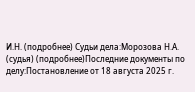И.Н. (подробнее) Судьи дела:Морозова Н.А. (судья) (подробнее)Последние документы по делу:Постановление от 18 августа 2025 г.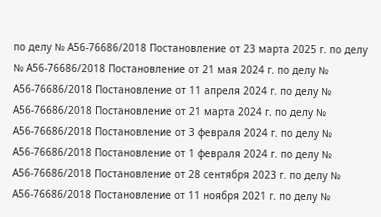по делу № А56-76686/2018 Постановление от 23 марта 2025 г. по делу № А56-76686/2018 Постановление от 21 мая 2024 г. по делу № А56-76686/2018 Постановление от 11 апреля 2024 г. по делу № А56-76686/2018 Постановление от 21 марта 2024 г. по делу № А56-76686/2018 Постановление от 3 февраля 2024 г. по делу № А56-76686/2018 Постановление от 1 февраля 2024 г. по делу № А56-76686/2018 Постановление от 28 сентября 2023 г. по делу № А56-76686/2018 Постановление от 11 ноября 2021 г. по делу №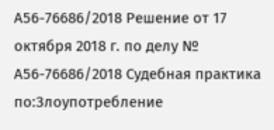А56-76686/2018 Решение от 17 октября 2018 г. по делу № А56-76686/2018 Судебная практика по:Злоупотребление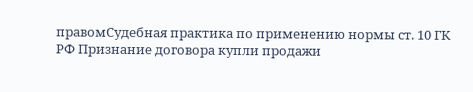правомСудебная практика по применению нормы ст. 10 ГК РФ Признание договора купли продажи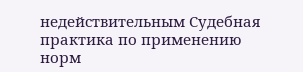недействительным Судебная практика по применению норм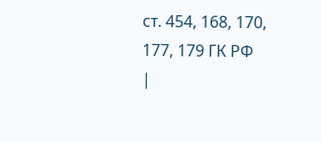ст. 454, 168, 170, 177, 179 ГК РФ
|